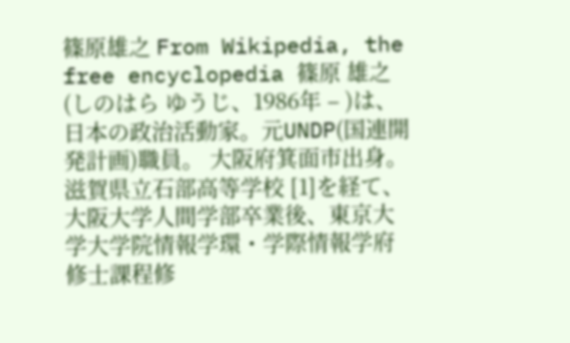篠原雄之 From Wikipedia, the free encyclopedia 篠原 雄之(しのはら ゆうじ、1986年 – )は、日本の政治活動家。元UNDP(国連開発計画)職員。 大阪府箕面市出身。滋賀県立石部高等学校 [1]を経て、大阪大学人間学部卒業後、東京大学大学院情報学環・学際情報学府修士課程修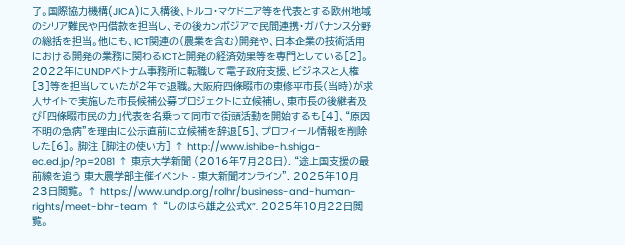了。国際協力機構(JICA)に入構後、トルコ・マケドニア等を代表とする欧州地域のシリア難民や円借款を担当し、その後カンボジアで民間連携・ガバナンス分野の総括を担当。他にも、ICT関連の(農業を含む)開発や、日本企業の技術活用における開発の業務に関わるICTと開発の経済効果等を専門としている[2]。 2022年にUNDPベトナム事務所に転職して電子政府支援、ビジネスと人権[3]等を担当していたが2年で退職。大阪府四條畷市の東修平市長(当時)が求人サイトで実施した市長候補公募プロジェクトに立候補し、東市長の後継者及び「四條畷市民の力」代表を名乗って同市で街頭活動を開始するも[4]、“原因不明の急病”を理由に公示直前に立候補を辞退[5]、プロフィール情報を削除した[6]。 脚注 [脚注の使い方] ↑ http://www.ishibe-h.shiga-ec.ed.jp/?p=2081 ↑ 東京大学新聞 (2016年7月28日). “途上国支援の最前線を追う 東大農学部主催イベント - 東大新聞オンライン”. 2025年10月23日閲覧。 ↑ https://www.undp.org/rolhr/business-and-human-rights/meet-bhr-team ↑ “しのはら雄之公式X”. 2025年10月22日閲覧。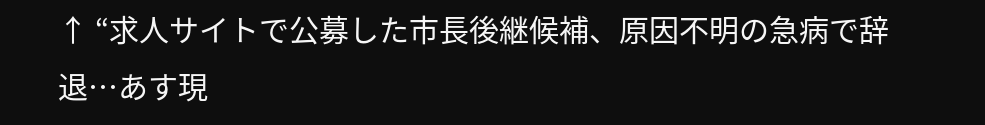↑ “求人サイトで公募した市長後継候補、原因不明の急病で辞退…あす現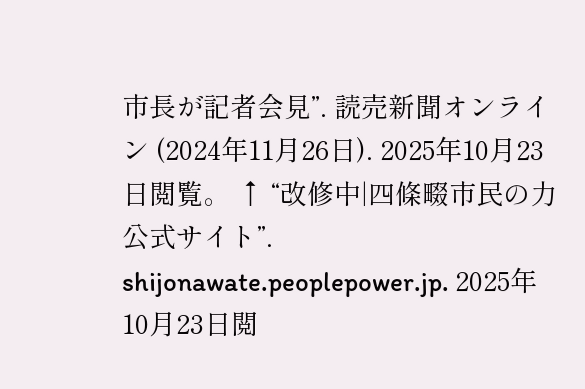市長が記者会見”. 読売新聞オンライン (2024年11月26日). 2025年10月23日閲覧。 ↑ “改修中|四條畷市民の力 公式サイト”. shijonawate.peoplepower.jp. 2025年10月23日閲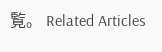覧。 Related Articles